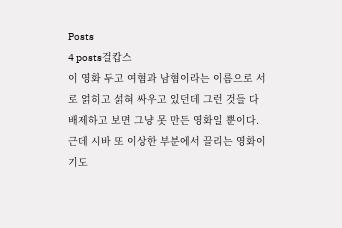Posts
4 posts걸캅스
이 영화 두고 여혐과 남혐이라는 이름으로 서로 얽히고 섥혀 싸우고 있던데 그런 것들 다 배제하고 보면 그냥 못 만든 영화일 뿐이다. 근데 시바 또 이상한 부분에서 끌리는 영화이기도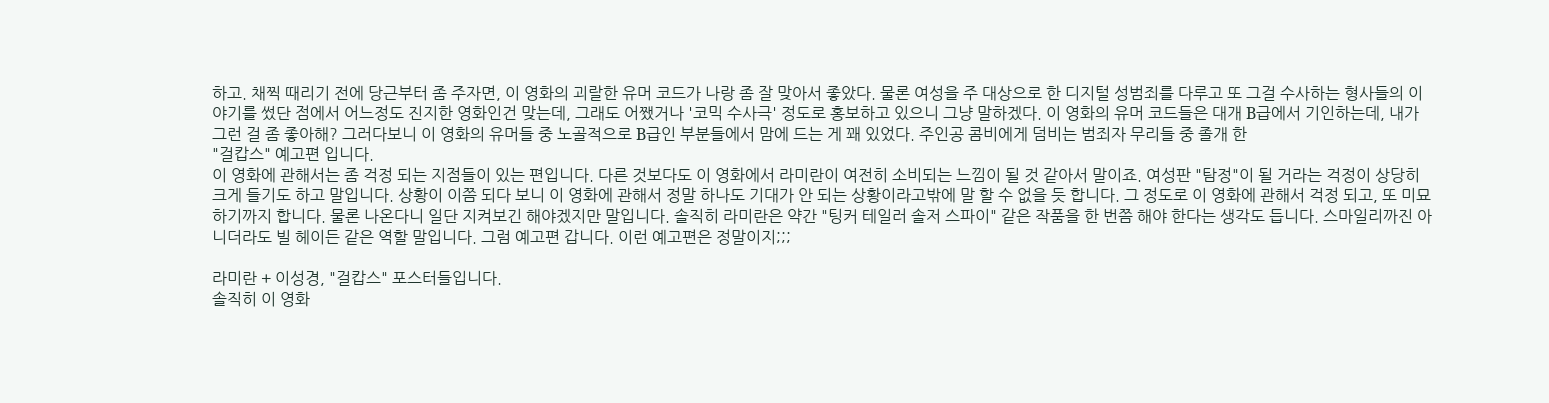하고. 채찍 때리기 전에 당근부터 좀 주자면, 이 영화의 괴랄한 유머 코드가 나랑 좀 잘 맞아서 좋았다. 물론 여성을 주 대상으로 한 디지털 성범죄를 다루고 또 그걸 수사하는 형사들의 이야기를 썼단 점에서 어느정도 진지한 영화인건 맞는데, 그래도 어쨌거나 '코믹 수사극' 정도로 홍보하고 있으니 그냥 말하겠다. 이 영화의 유머 코드들은 대개 B급에서 기인하는데, 내가 그런 걸 좀 좋아해? 그러다보니 이 영화의 유머들 중 노골적으로 B급인 부분들에서 맘에 드는 게 꽤 있었다. 주인공 콤비에게 덤비는 범죄자 무리들 중 졸개 한
"걸캅스" 예고편 입니다.
이 영화에 관해서는 좀 걱정 되는 지점들이 있는 편입니다. 다른 것보다도 이 영화에서 라미란이 여전히 소비되는 느낌이 될 것 같아서 말이죠. 여성판 "탐정"이 될 거라는 걱정이 상당히 크게 들기도 하고 말입니다. 상황이 이쯤 되다 보니 이 영화에 관해서 정말 하나도 기대가 안 되는 상황이라고밖에 말 할 수 없을 듯 합니다. 그 정도로 이 영화에 관해서 걱정 되고, 또 미묘하기까지 합니다. 물론 나온다니 일단 지켜보긴 해야겠지만 말입니다. 솔직히 라미란은 약간 "팅커 테일러 솔저 스파이" 같은 작품을 한 번쯤 해야 한다는 생각도 듭니다. 스마일리까진 아니더라도 빌 헤이든 같은 역할 말입니다. 그럼 예고편 갑니다. 이런 예고편은 정말이지;;;

라미란 + 이성경, "걸캅스" 포스터들입니다.
솔직히 이 영화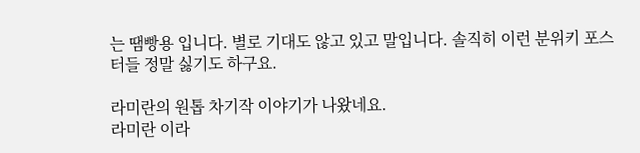는 땜빵용 입니다. 별로 기대도 않고 있고 말입니다. 솔직히 이런 분위키 포스터들 정말 싫기도 하구요.

라미란의 원톱 차기작 이야기가 나왔네요.
라미란 이라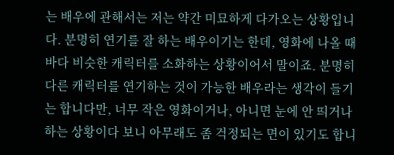는 배우에 관해서는 저는 약간 미묘하게 다가오는 상황입니다. 분명히 연기를 잘 하는 배우이기는 한데, 영화에 나올 때바다 비슷한 캐릭터를 소화하는 상황이어서 말이죠. 분명히 다른 캐릭터를 연기하는 것이 가능한 배우라는 생각이 들기는 합니다만, 너무 작은 영화이거나, 아니면 눈에 안 띄거나 하는 상황이다 보니 아무래도 좀 걱정되는 면이 있기도 합니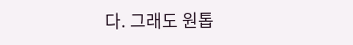다. 그래도 원톱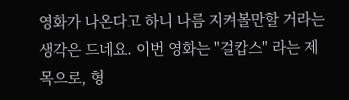영화가 나온다고 하니 나름 지켜볼만할 거라는 생각은 드네요. 이번 영화는 "걸캅스" 라는 제목으로, 형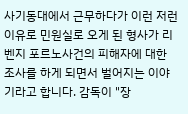사기동대에서 근무하다가 이런 저런 이유로 민원실로 오게 된 형사가 리벤지 포르노사건의 피해자에 대한 조사를 하게 되면서 벌어지는 이야기라고 합니다. 감독이 "장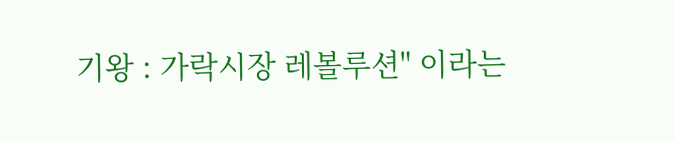기왕 : 가락시장 레볼루션" 이라는